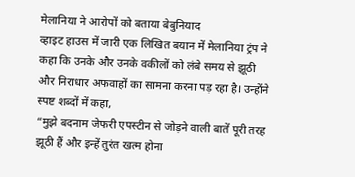मेलानिया ने आरोपों को बताया बेबुनियाद
व्हाइट हाउस में जारी एक लिखित बयान में मेलानिया ट्रंप ने कहा कि उनके और उनके वकीलों को लंबे समय से झूठी और निराधार अफवाहों का सामना करना पड़ रहा है। उन्होंने स्पष्ट शब्दों में कहा,
“मुझे बदनाम जेफरी एपस्टीन से जोड़ने वाली बातें पूरी तरह झूठी हैं और इन्हें तुरंत खत्म होना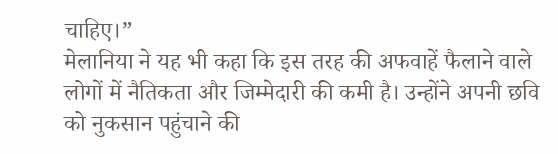चाहिए।”
मेलानिया ने यह भी कहा कि इस तरह की अफवाहें फैलाने वाले लोगों में नैतिकता और जिम्मेदारी की कमी है। उन्होंने अपनी छवि को नुकसान पहुंचाने की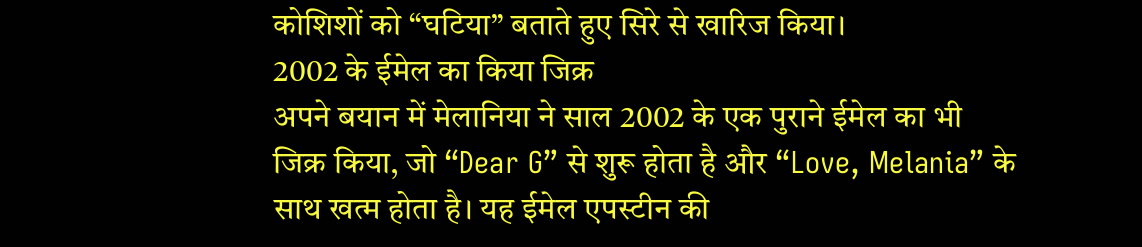कोशिशों को “घटिया” बताते हुए सिरे से खारिज किया।
2002 के ईमेल का किया जिक्र
अपने बयान में मेलानिया ने साल 2002 के एक पुराने ईमेल का भी जिक्र किया, जो “Dear G” से शुरू होता है और “Love, Melania” के साथ खत्म होता है। यह ईमेल एपस्टीन की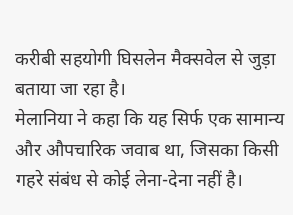करीबी सहयोगी घिसलेन मैक्सवेल से जुड़ा बताया जा रहा है।
मेलानिया ने कहा कि यह सिर्फ एक सामान्य और औपचारिक जवाब था, जिसका किसी गहरे संबंध से कोई लेना-देना नहीं है।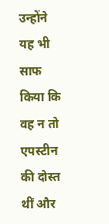उन्होंने यह भी साफ किया कि वह न तो एपस्टीन की दोस्त थीं और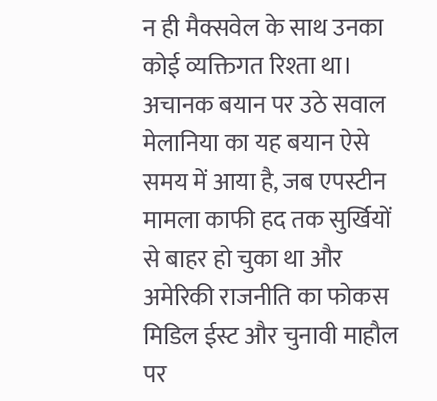न ही मैक्सवेल के साथ उनका कोई व्यक्तिगत रिश्ता था।
अचानक बयान पर उठे सवाल
मेलानिया का यह बयान ऐसे समय में आया है, जब एपस्टीन मामला काफी हद तक सुर्खियों से बाहर हो चुका था और अमेरिकी राजनीति का फोकस मिडिल ईस्ट और चुनावी माहौल पर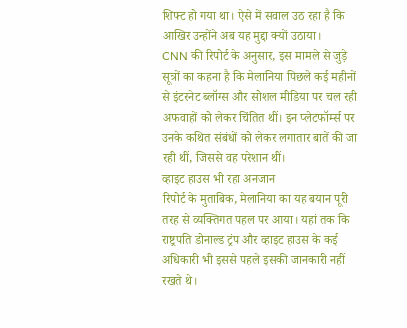शिफ्ट हो गया था। ऐसे में सवाल उठ रहा है कि आखिर उन्होंने अब यह मुद्दा क्यों उठाया।
CNN की रिपोर्ट के अनुसार, इस मामले से जुड़े सूत्रों का कहना है कि मेलानिया पिछले कई महीनों से इंटरनेट ब्लॉग्स और सोशल मीडिया पर चल रही अफवाहों को लेकर चिंतित थीं। इन प्लेटफॉर्म्स पर उनके कथित संबंधों को लेकर लगातार बातें की जा रही थीं, जिससे वह परेशान थीं।
व्हाइट हाउस भी रहा अनजान
रिपोर्ट के मुताबिक, मेलानिया का यह बयान पूरी तरह से व्यक्तिगत पहल पर आया। यहां तक कि राष्ट्रपति डोनाल्ड ट्रंप और व्हाइट हाउस के कई अधिकारी भी इससे पहले इसकी जानकारी नहीं रखते थे।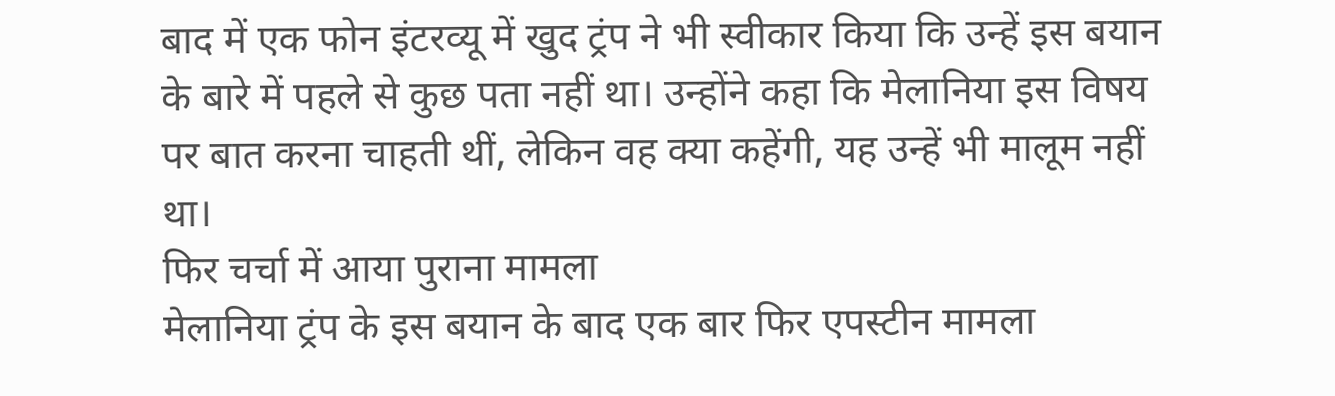बाद में एक फोन इंटरव्यू में खुद ट्रंप ने भी स्वीकार किया कि उन्हें इस बयान के बारे में पहले से कुछ पता नहीं था। उन्होंने कहा कि मेलानिया इस विषय पर बात करना चाहती थीं, लेकिन वह क्या कहेंगी, यह उन्हें भी मालूम नहीं था।
फिर चर्चा में आया पुराना मामला
मेलानिया ट्रंप के इस बयान के बाद एक बार फिर एपस्टीन मामला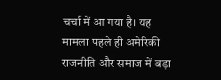चर्चा में आ गया है। यह मामला पहले ही अमेरिकी राजनीति और समाज में बड़ा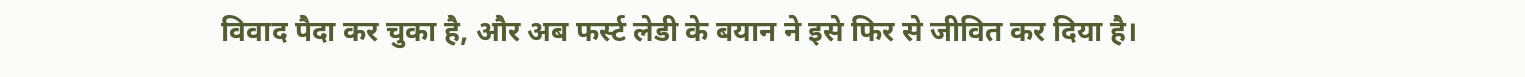विवाद पैदा कर चुका है, और अब फर्स्ट लेडी के बयान ने इसे फिर से जीवित कर दिया है।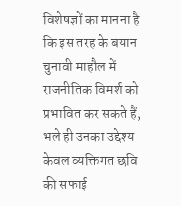विशेषज्ञों का मानना है कि इस तरह के बयान चुनावी माहौल में राजनीतिक विमर्श को प्रभावित कर सकते हैं, भले ही उनका उद्देश्य केवल व्यक्तिगत छवि की सफाई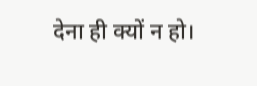देना ही क्यों न हो।